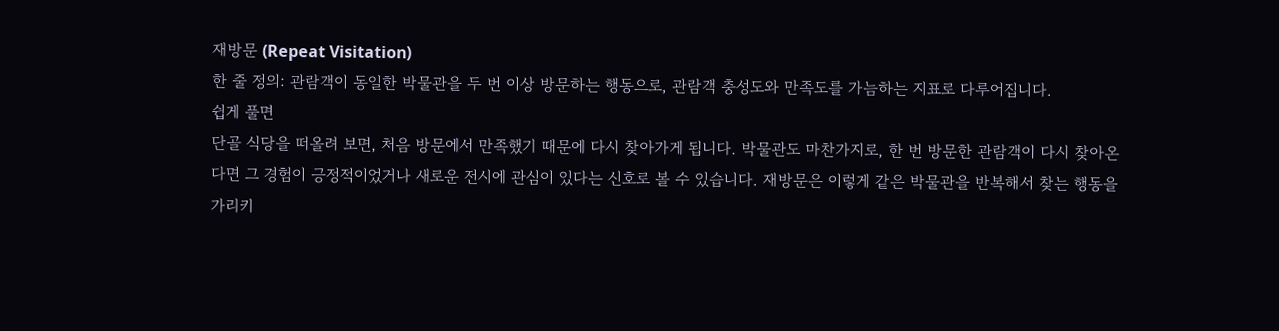재방문 (Repeat Visitation)
한 줄 정의: 관람객이 동일한 박물관을 두 번 이상 방문하는 행동으로, 관람객 충성도와 만족도를 가늠하는 지표로 다루어집니다.
쉽게 풀면
단골 식당을 떠올려 보면, 처음 방문에서 만족했기 때문에 다시 찾아가게 됩니다. 박물관도 마찬가지로, 한 번 방문한 관람객이 다시 찾아온다면 그 경험이 긍정적이었거나 새로운 전시에 관심이 있다는 신호로 볼 수 있습니다. 재방문은 이렇게 같은 박물관을 반복해서 찾는 행동을 가리키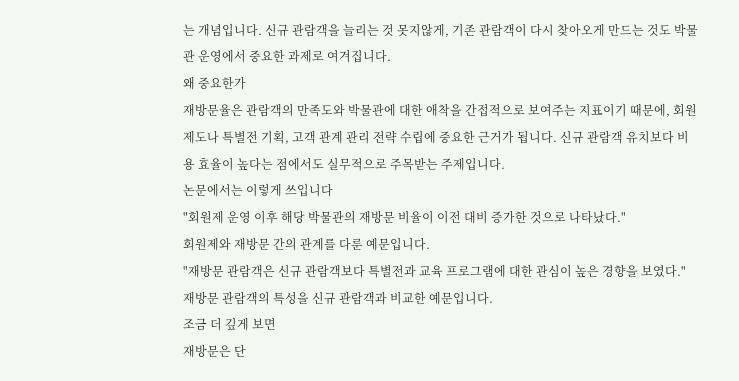는 개념입니다. 신규 관람객을 늘리는 것 못지않게, 기존 관람객이 다시 찾아오게 만드는 것도 박물관 운영에서 중요한 과제로 여겨집니다.
왜 중요한가
재방문율은 관람객의 만족도와 박물관에 대한 애착을 간접적으로 보여주는 지표이기 때문에, 회원제도나 특별전 기획, 고객 관계 관리 전략 수립에 중요한 근거가 됩니다. 신규 관람객 유치보다 비용 효율이 높다는 점에서도 실무적으로 주목받는 주제입니다.
논문에서는 이렇게 쓰입니다
"회원제 운영 이후 해당 박물관의 재방문 비율이 이전 대비 증가한 것으로 나타났다."
회원제와 재방문 간의 관계를 다룬 예문입니다.
"재방문 관람객은 신규 관람객보다 특별전과 교육 프로그램에 대한 관심이 높은 경향을 보였다."
재방문 관람객의 특성을 신규 관람객과 비교한 예문입니다.
조금 더 깊게 보면
재방문은 단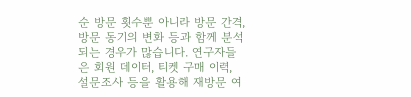순 방문 횟수뿐 아니라 방문 간격, 방문 동기의 변화 등과 함께 분석되는 경우가 많습니다. 연구자들은 회원 데이터, 티켓 구매 이력, 설문조사 등을 활용해 재방문 여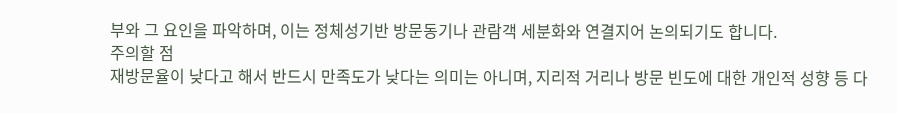부와 그 요인을 파악하며, 이는 정체성기반 방문동기나 관람객 세분화와 연결지어 논의되기도 합니다.
주의할 점
재방문율이 낮다고 해서 반드시 만족도가 낮다는 의미는 아니며, 지리적 거리나 방문 빈도에 대한 개인적 성향 등 다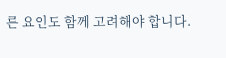른 요인도 함께 고려해야 합니다.